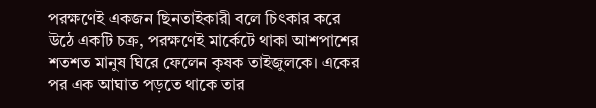পরক্ষণেই একজন ছিনতাইকারী বলে চিৎকার করে উঠে একটি চক্র, পরক্ষণেই মার্কেটে থাকা আশপাশের শতশত মানুষ ঘিরে ফেলেন কৃষক তাইজুলকে। একের পর এক আঘাত পড়তে থাকে তার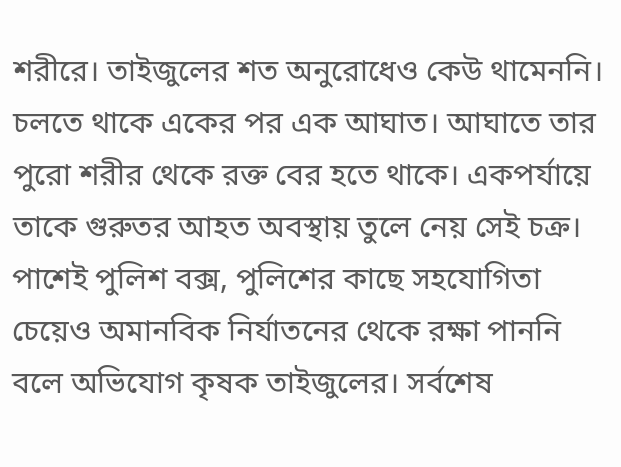শরীরে। তাইজুলের শত অনুরোধেও কেউ থামেননি। চলতে থাকে একের পর এক আঘাত। আঘাতে তার পুরো শরীর থেকে রক্ত বের হতে থাকে। একপর্যায়ে তাকে গুরুতর আহত অবস্থায় তুলে নেয় সেই চক্র।
পাশেই পুলিশ বক্স, পুলিশের কাছে সহযোগিতা চেয়েও অমানবিক নির্যাতনের থেকে রক্ষা পাননি বলে অভিযোগ কৃষক তাইজুলের। সর্বশেষ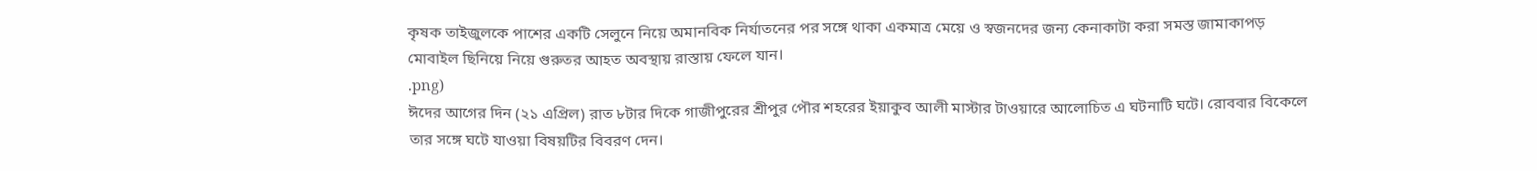কৃষক তাইজুলকে পাশের একটি সেলুনে নিয়ে অমানবিক নির্যাতনের পর সঙ্গে থাকা একমাত্র মেয়ে ও স্বজনদের জন্য কেনাকাটা করা সমস্ত জামাকাপড় মোবাইল ছিনিয়ে নিয়ে গুরুতর আহত অবস্থায় রাস্তায় ফেলে যান।
.png)
ঈদের আগের দিন (২১ এপ্রিল) রাত ৮টার দিকে গাজীপুরের শ্রীপুর পৌর শহরের ইয়াকুব আলী মাস্টার টাওয়ারে আলোচিত এ ঘটনাটি ঘটে। রোববার বিকেলে তার সঙ্গে ঘটে যাওয়া বিষয়টির বিবরণ দেন।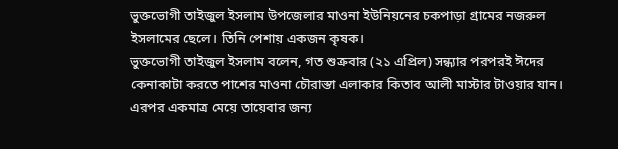ভুক্তভোগী তাইজুল ইসলাম উপজেলার মাওনা ইউনিয়নের চকপাড়া গ্রামের নজরুল ইসলামের ছেলে। তিনি পেশায় একজন কৃষক।
ভুক্তভোগী তাইজুল ইসলাম বলেন, গত শুক্রবার (২১ এপ্রিল) সন্ধ্যার পরপরই ঈদের কেনাকাটা করতে পাশের মাওনা চৌরাস্তা এলাকার কিতাব আলী মাস্টার টাওয়ার যান। এরপর একমাত্র মেয়ে তায়েবার জন্য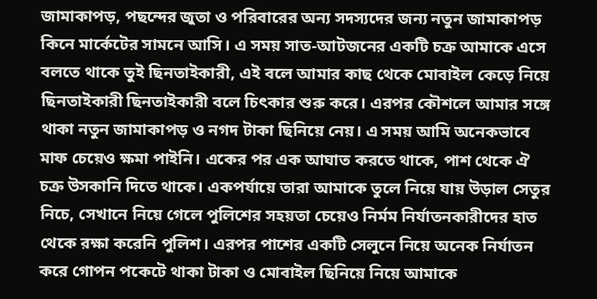জামাকাপড়, পছন্দের জুতা ও পরিবারের অন্য সদস্যদের জন্য নতুন জামাকাপড় কিনে মার্কেটের সামনে আসি। এ সময় সাত-আটজনের একটি চক্র আমাকে এসে বলতে থাকে তুই ছিনতাইকারী, এই বলে আমার কাছ থেকে মোবাইল কেড়ে নিয়ে ছিনতাইকারী ছিনতাইকারী বলে চিৎকার শুরু করে। এরপর কৌশলে আমার সঙ্গে থাকা নতুন জামাকাপড় ও নগদ টাকা ছিনিয়ে নেয়। এ সময় আমি অনেকভাবে মাফ চেয়েও ক্ষমা পাইনি। একের পর এক আঘাত করতে থাকে, পাশ থেকে ঐ চক্র উসকানি দিতে থাকে। একপর্যায়ে তারা আমাকে তুলে নিয়ে যায় উড়াল সেতুর নিচে, সেখানে নিয়ে গেলে পুলিশের সহয়তা চেয়েও নির্মম নির্যাতনকারীদের হাত থেকে রক্ষা করেনি পুলিশ। এরপর পাশের একটি সেলুনে নিয়ে অনেক নির্যাতন করে গোপন পকেটে থাকা টাকা ও মোবাইল ছিনিয়ে নিয়ে আমাকে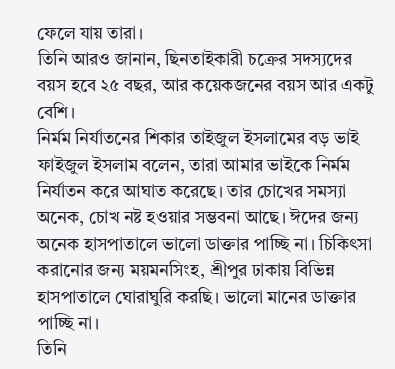ফেলে যায় তারা।
তিনি আরও জানান, ছিনতাইকারী চক্রের সদস্যদের বয়স হবে ২৫ বছর, আর কয়েকজনের বয়স আর একটু বেশি।
নির্মম নির্যাতনের শিকার তাইজুল ইসলামের বড় ভাই ফাইজুল ইসলাম বলেন, তারা আমার ভাইকে নির্মম নির্যাতন করে আঘাত করেছে। তার চোখের সমস্যা অনেক, চোখ নষ্ট হওয়ার সম্ভবনা আছে। ঈদের জন্য অনেক হাসপাতালে ভালো ডাক্তার পাচ্ছি না। চিকিৎসা করানোর জন্য ময়মনসিংহ, শ্রীপুর ঢাকায় বিভিন্ন হাসপাতালে ঘোরাঘুরি করছি। ভালো মানের ডাক্তার পাচ্ছি না।
তিনি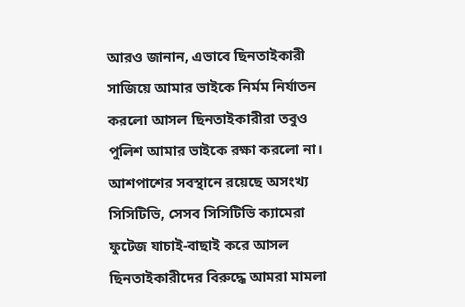আরও জানান, এভাবে ছিনতাইকারী সাজিয়ে আমার ভাইকে নির্মম নির্যাতন করলো আসল ছিনতাইকারীরা তবুও পুলিশ আমার ভাইকে রক্ষা করলো না। আশপাশের সবস্থানে রয়েছে অসংখ্য সিসিটিভি, সেসব সিসিটিভি ক্যামেরা ফুটেজ যাচাই-বাছাই করে আসল ছিনতাইকারীদের বিরুদ্ধে আমরা মামলা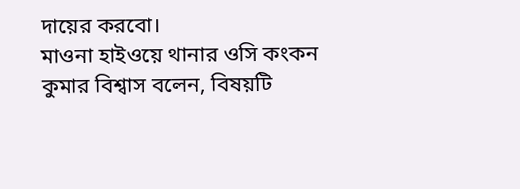দায়ের করবো।
মাওনা হাইওয়ে থানার ওসি কংকন কুমার বিশ্বাস বলেন, বিষয়টি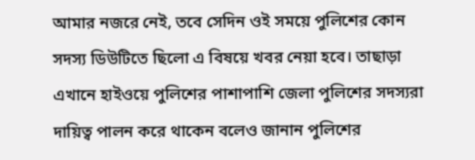আমার নজরে নেই, তবে সেদিন ওই সময়ে পুলিশের কোন সদস্য ডিউটিতে ছিলো এ বিষয়ে খবর নেয়া হবে। তাছাড়া এখানে হাইওয়ে পুলিশের পাশাপাশি জেলা পুলিশের সদস্যরা দায়িত্ব পালন করে থাকেন বলেও জানান পুলিশের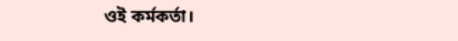ওই কর্মকর্তা।